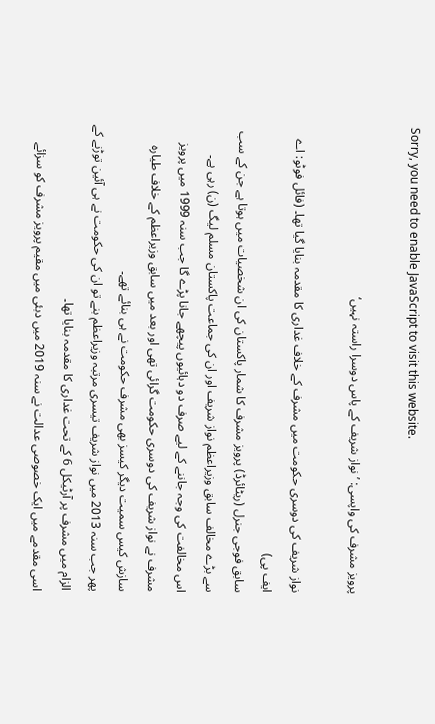Sorry, you need to enable JavaScript to visit this website.

پرویز مشرف کی واپسی: ’نواز شریف کے پاس دوسرا راستہ نہیں‘

نواز شریف کی دوسری حکومت میں مشرف کے خلاف غداری کا مقدمہ بنایا گیا تھا۔ (فائل فوٹو: اے ایف پی)
سابق فوجی جنرل (ریٹائرڈ) پرویز مشرف کا شمار پاکستان کی ان شخصیات میں ہوتا ہے جن کے سب سے بڑے مخالف سابق وزیراعظم نواز شریف اور ان کی جماعت پاکستان مسلم لیگ (ن) رہی ہے۔
اس مخالفت کی وجہ جاننے کے لیے صرف دو دہائیوں پیچھے جانا پڑے گا جب سنہ 1999 میں پرویز مشرف نے نواز شریف کی دوسری حکومت گرائی تھی اور بعد میں سابق وزیراعظم کے خلاف طیارہ سازش کیس سمیت دیگر کیسز بھی مشرف حکومت نے ہی بنائے تھے۔
پھر جب سنہ 2013 میں نواز شریف تیسری مرتبہ وزیراعظم بنے تو ان کی حکومت نے ہی آئین توڑنے کے الزام میں مشرف پر آرٹیکل 6 کے تحت غداری کا مقدمہ بنایا تھا۔
اسی مقدمے میں ایک خصوصی عدالت نے سنہ 2019 میں دبئی میں مقیم پرویز مشرف کو سزائے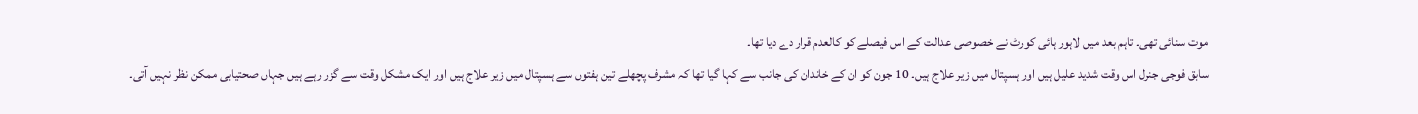موت سنائی تھی۔ تاہم بعد میں لاہور ہائی کورٹ نے خصوصی عدالت کے اس فیصلے کو کالعدم قرار دے دیا تھا۔
سابق فوجی جنرل اس وقت شدید علیل ہیں اور ہسپتال میں زیر علاج ہیں۔ 10 جون کو ان کے خاندان کی جانب سے کہا گیا تھا کہ مشرف پچھلے تین ہفتوں سے ہسپتال میں زیر علاج ہیں اور ایک مشکل وقت سے گزر رہے ہیں جہاں صحتیابی ممکن نظر نہیں آتی۔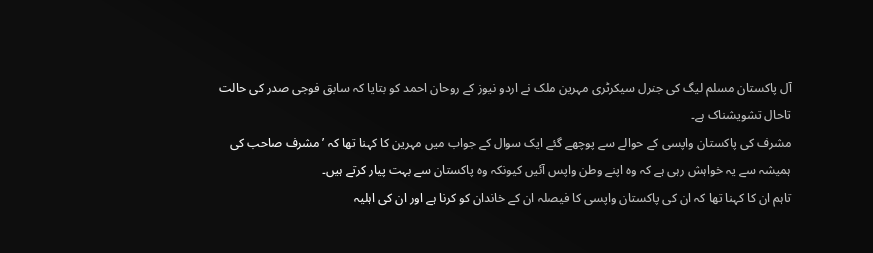آل پاکستان مسلم لیگ کی جنرل سیکرٹری مہرین ملک نے اردو نیوز کے روحان احمد کو بتایا کہ سابق فوجی صدر کی حالت تاحال تشویشناک ہے۔
مشرف کی پاکستان واپسی کے حوالے سے پوچھے گئے ایک سوال کے جواب میں مہرین کا کہنا تھا کہ ’مشرف صاحب کی ہمیشہ سے یہ خواہش رہی ہے کہ وہ اپنے وطن واپس آئیں کیونکہ وہ پاکستان سے بہت پیار کرتے ہیں۔
تاہم ان کا کہنا تھا کہ ان کی پاکستان واپسی کا فیصلہ ان کے خاندان کو کرنا ہے اور ان کی اہلیہ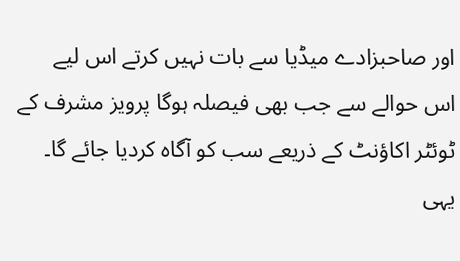اور صاحبزادے میڈیا سے بات نہیں کرتے اس لیے اس حوالے سے جب بھی فیصلہ ہوگا پرویز مشرف کے ٹوئٹر اکاؤنٹ کے ذریعے سب کو آگاہ کردیا جائے گا۔
یہی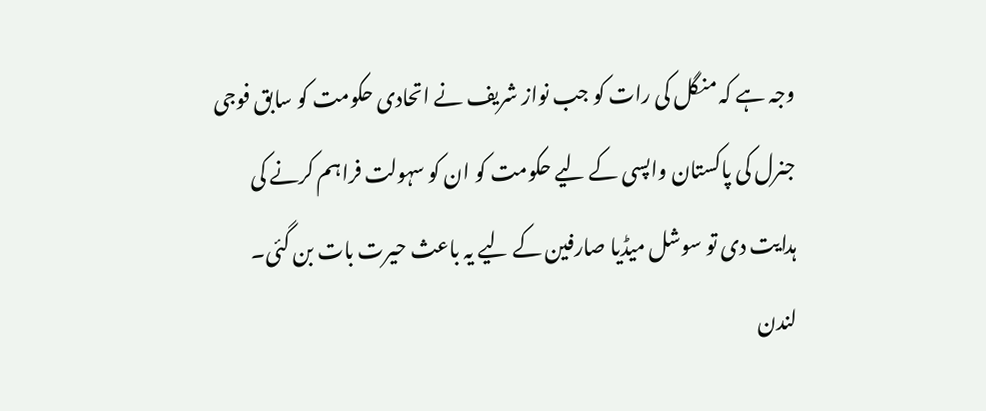وجہ ہے کہ منگل کی رات کو جب نواز شریف نے اتحادی حکومت کو سابق فوجی جنرل کی پاکستان واپسی کے لیے حکومت کو ان کو سہولت فراہم کرنے کی ہدایت دی تو سوشل میڈیا صارفین کے لیے یہ باعث حیرت بات بن گئی۔
لندن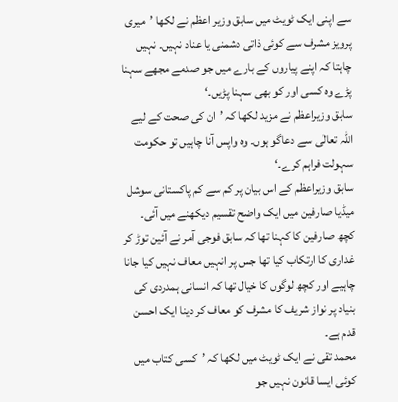سے اپنی ایک ٹویٹ میں سابق وزیر اعظم نے لکھا ’میری پرویز مشرف سے کوئی ذاتی دشمنی یا عناد نہیں۔ نہیں چاہتا کہ اپنے پیاروں کے بارے میں جو صدمے مجھے سہنا پڑے وہ کسی اور کو بھی سہنا پڑیں۔‘
سابق وزیراعظم نے مزید لکھا کہ ’ان کی صحت کے لیے اللہ تعالٰی سے دعاگو ہوں۔ وہ واپس آنا چاہیں تو حکومت سہولت فراہم کرے۔‘
سابق وزیراعظم کے اس بیان پر کم سے کم پاکستانی سوشل میڈیا صارفین میں ایک واضح تقسیم دیکھنے میں آئی۔
کچھ صارفین کا کہنا تھا کہ سابق فوجی آمر نے آئین توڑ کر غداری کا ارتکاب کیا تھا جس پر انہیں معاف نہیں کیا جانا چاہیے اور کچھ لوگوں کا خیال تھا کہ انسانی ہمدردی کی بنیاد پر نواز شریف کا مشرف کو معاف کر دینا ایک احسن قدم ہے۔
محمد تقی نے ایک ٹویٹ میں لکھا کہ ’کسی کتاب میں کوئی ایسا قانون نہیں جو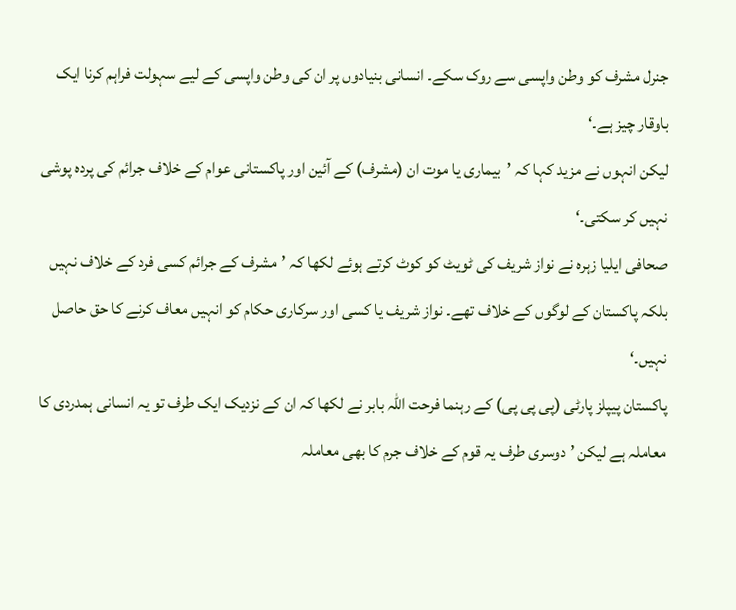جنرل مشرف کو وطن واپسی سے روک سکے۔ انسانی بنیادوں پر ان کی وطن واپسی کے لیے سہولت فراہم کرنا ایک باوقار چیز ہے۔‘
لیکن انہوں نے مزید کہا کہ ’بیماری یا موت ان (مشرف) کے آئین اور پاکستانی عوام کے خلاف جرائم کی پردہ پوشی نہیں کر سکتی۔‘
صحافی ایلیا زہرہ نے نواز شریف کی ٹویٹ کو کوٹ کرتے ہوئے لکھا کہ ’مشرف کے جرائم کسی فرد کے خلاف نہیں بلکہ پاکستان کے لوگوں کے خلاف تھے۔ نواز شریف یا کسی اور سرکاری حکام کو انہیں معاف کرنے کا حق حاصل نہیں۔‘
پاکستان پیپلز پارٹی (پی پی پی) کے رہنما فرحت اللہ بابر نے لکھا کہ ان کے نزدیک ایک طرف تو یہ انسانی ہمدردی کا معاملہ ہے لیکن ’دوسری طرف یہ قوم کے خلاف جرم کا بھی معاملہ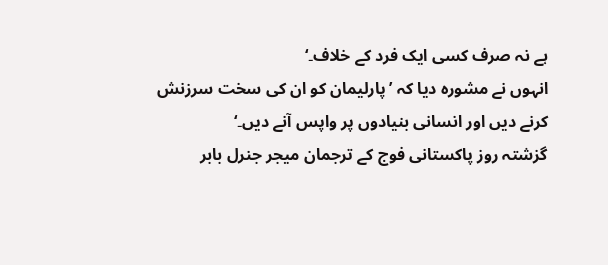ہے نہ صرف کسی ایک فرد کے خلاف۔‘
انہوں نے مشورہ دیا کہ ’پارلیمان کو ان کی سخت سرزنش کرنے دیں اور انسانی بنیادوں پر واپس آنے دیں۔‘
گزشتہ روز پاکستانی فوج کے ترجمان میجر جنرل بابر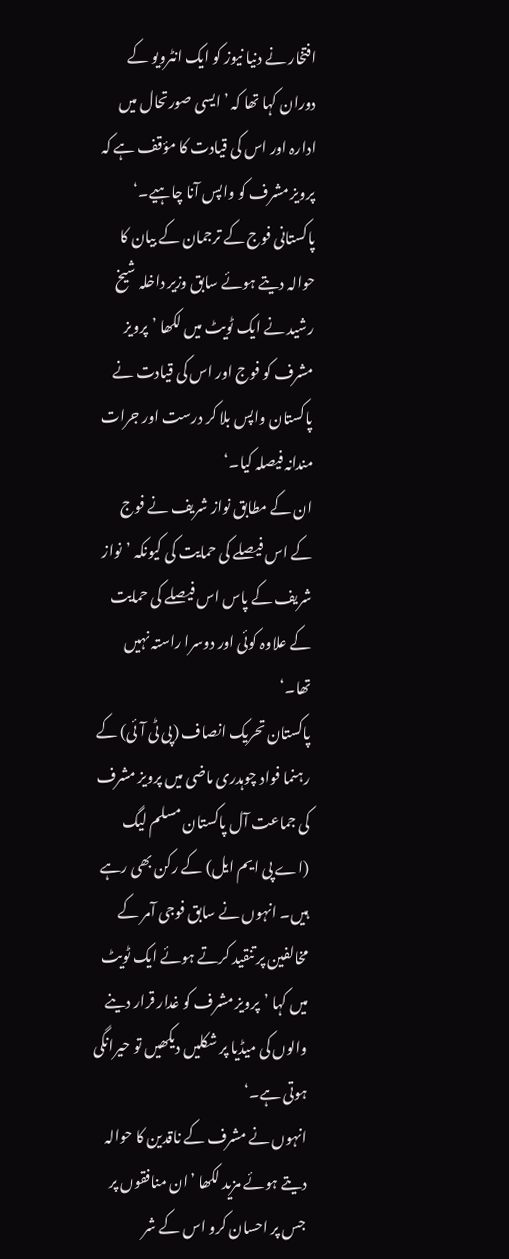افتخار نے دنیا نیوز کو ایک انٹرویو کے دوران کہا تھا کہ ’ایسی صورتحال میں ادارہ اور اس کی قیادت کا مؤقف ہے کہ پرویز مشرف کو واپس آنا چاہیے۔‘
پاکستانی فوج کے ترجمان کے بیان کا حوالہ دیتے ہوئے سابق وزیر داخلہ شیخ رشید نے ایک ٹویٹ میں لکھا ’پرویز مشرف کو فوج اور اس کی قیادت نے پاکستان واپس بلا کر درست اور جرات مندانہ فیصلہ کیا۔‘
ان کے مطابق نواز شریف نے فوج کے اس فیصلے کی حمایت کی کیونکہ ’نواز شریف کے پاس اس فیصلے کی حمایت کے علاوہ کوئی اور دوسرا راستہ نہیں تھا۔‘
پاکستان تحریک انصاف (پی ٹی آئی) کے رہنما فواد چوہدری ماضی میں پرویز مشرف کی جماعت آل پاکستان مسلم لیگ (اے پی ایم ایل) کے رکن بھی رہے ہیں۔ انہوں نے سابق فوجی آمر کے مخالفین پر تنقید کرتے ہوئے ایک ٹویٹ میں کہا ’پرویز مشرف کو غدار قرار دینے والوں کی میڈیا پر شکلیں دیکھیں تو حیرانگی ہوتی ہے۔‘
انہوں نے مشرف کے ناقدین کا حوالہ دیتے ہوئے مزید لکھا ’ان منافقوں پر جس پر احسان کرو اس کے شر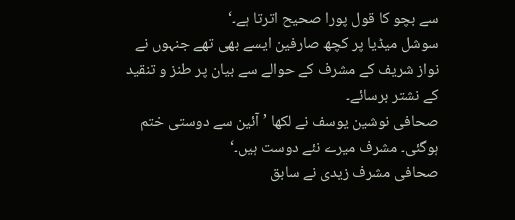سے بچو کا قول پورا صحیح اترتا ہے۔‘
سوشل میڈیا پر کچھ صارفین ایسے بھی تھے جنہوں نے نواز شریف کے مشرف کے حوالے سے بیان پر طنز و تنقید کے نشتر برسائے۔
صحافی نوشین یوسف نے لکھا ’آئین سے دوستی ختم ہوگئی۔ مشرف میرے نئے دوست ہیں۔‘
صحافی مشرف زیدی نے سابق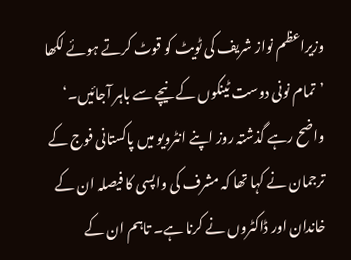وزیراعظم نواز شریف کی ٹویٹ کو قوٹ کرتے ہوئے لکھا ’تمام نونی دوست ٹینکوں کے نیچے سے باہر آجائیں۔‘
واضح رہے گذشتہ روز اپنے انٹرویو میں پاکستانی فوج کے ترجمان نے کہا تھا کہ مشرف کی واپسی کا فیصلہ ان کے خاندان اور ڈاکٹروں نے کرنا ہے۔ تاہم ان کے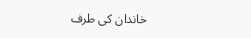خاندان کی طرف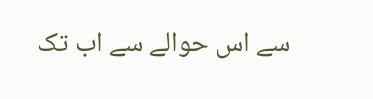سے اس حوالے سے اب تک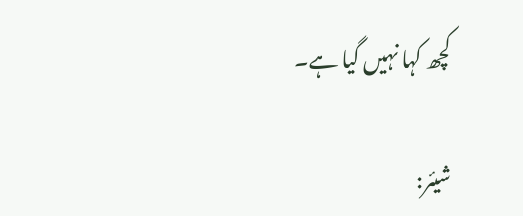کچھ کہا نہیں گیا ہے۔

شیئر: